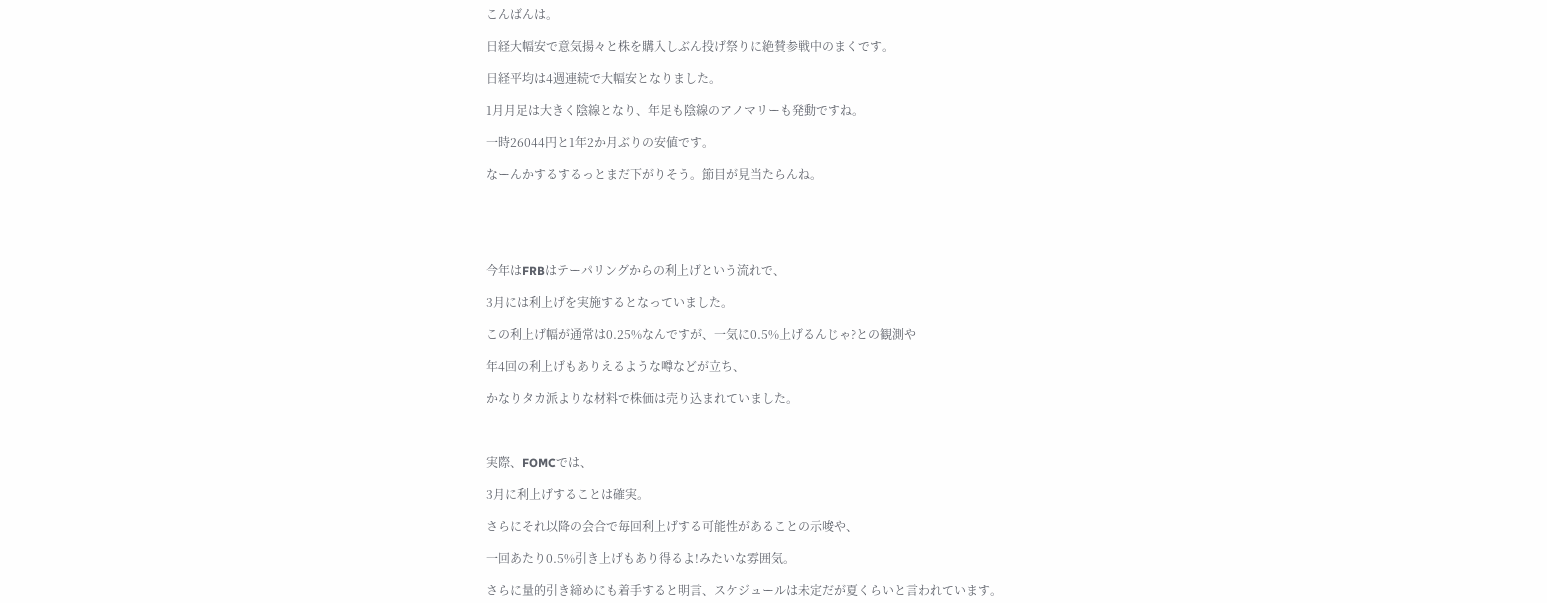こんばんは。

日経大幅安で意気揚々と株を購入しぶん投げ祭りに絶賛参戦中のまくです。

日経平均は4週連続で大幅安となりました。

1月月足は大きく陰線となり、年足も陰線のアノマリーも発動ですね。

一時26044円と1年2か月ぶりの安値です。

なーんかするするっとまだ下がりそう。節目が見当たらんね。





今年はFRBはテーパリングからの利上げという流れで、

3月には利上げを実施するとなっていました。

この利上げ幅が通常は0.25%なんですが、一気に0.5%上げるんじゃ?との観測や

年4回の利上げもありえるような噂などが立ち、

かなりタカ派よりな材料で株価は売り込まれていました。



実際、FOMCでは、

3月に利上げすることは確実。

さらにそれ以降の会合で毎回利上げする可能性があることの示唆や、

一回あたり0.5%引き上げもあり得るよ!みたいな雰囲気。

さらに量的引き締めにも着手すると明言、スケジュールは未定だが夏くらいと言われています。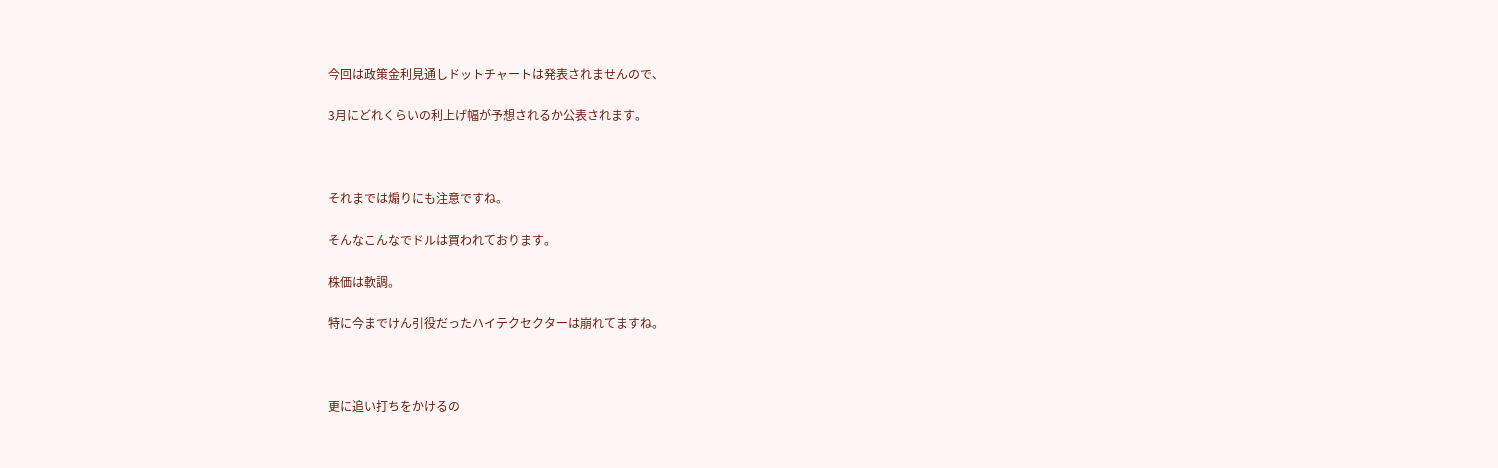今回は政策金利見通しドットチャートは発表されませんので、

3月にどれくらいの利上げ幅が予想されるか公表されます。



それまでは煽りにも注意ですね。

そんなこんなでドルは買われております。

株価は軟調。

特に今までけん引役だったハイテクセクターは崩れてますね。



更に追い打ちをかけるの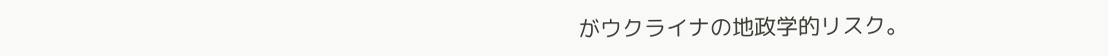がウクライナの地政学的リスク。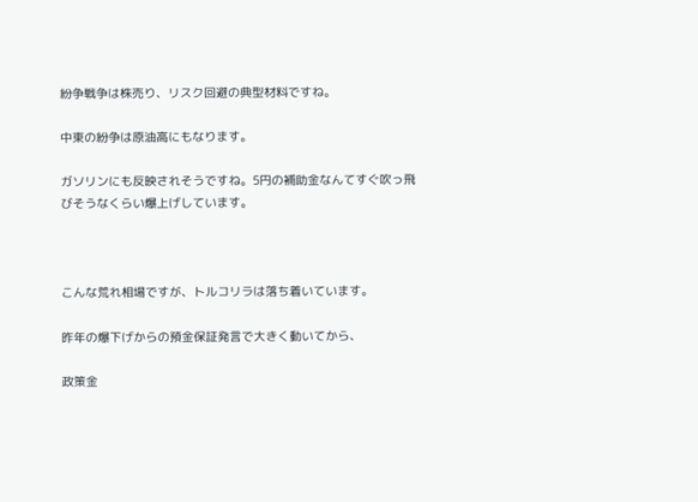紛争戦争は株売り、リスク回避の典型材料ですね。

中東の紛争は原油高にもなります。

ガソリンにも反映されそうですね。5円の補助金なんてすぐ吹っ飛びそうなくらい爆上げしています。



こんな荒れ相場ですが、トルコリラは落ち着いています。

昨年の爆下げからの預金保証発言で大きく動いてから、

政策金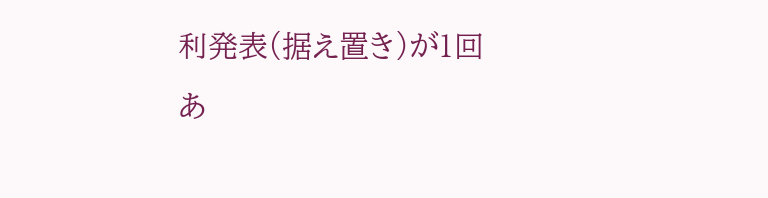利発表(据え置き)が1回あ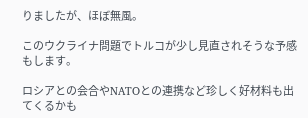りましたが、ほぼ無風。

このウクライナ問題でトルコが少し見直されそうな予感もします。

ロシアとの会合やNATOとの連携など珍しく好材料も出てくるかも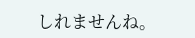しれませんね。